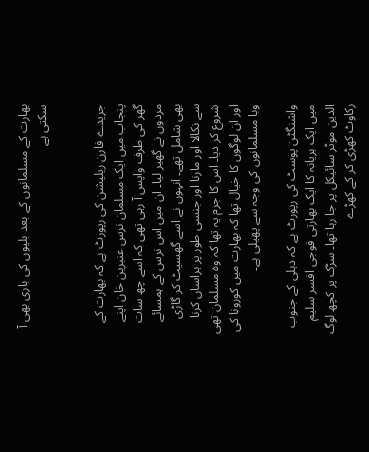بھارت کے مسلمانوں کے بعد بلیوں کی باری بھی آ سکتی ہے


جریدے فارن ریلیشن کی رپورٹ ہے کہ بھارت کے پنجاب میں ایک مسلمان نرس عنبرین خان اپنے گھر کی طرف واپس آ رہی تھی کہ اسے چھ سات مردوں نے گھیر لیا۔ ان میں اس نرس کے ہمسائے بھی شامل تھے۔ انہوں نے اسے گھسیٹ کر گاڑی سے نکالا اور مارنا اور جنسی طور پر ہراساں کرنا شروع کر دیا۔ اس کا جرم یہ تھا کہ وہ مسلمان تھی اور ان لوگوں کا خیال تھا کہ بھارت میں کورونا کی وبا مسلمانوں کی وجہ سے پھیلی ہے۔

واشنگٹن پوسٹ کی رپورٹ ہے کہ دہلی کے جنوب میں ایک ہریانہ کا ایک بھارتی فوجی افسر سلیم الدین موٹر سائیکل پر جا رہا تھا۔ سڑک پر کچھ لوگ رکاوٹ کھڑی کر کے کھڑے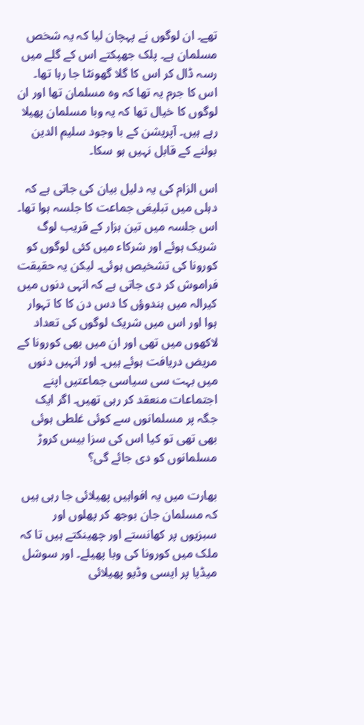تھے۔ ان لوگوں نے پہچان لیا کہ یہ شخص مسلمان ہے۔ پلک جھپکتے اس کے گلے میں رسہ ڈال کر اس کا گلا گھونٹا جا رہا تھا۔ اس کا جرم یہ تھا کہ وہ مسلمان تھا اور ان لوگوں کا خیال تھا کہ یہ وبا مسلمان پھیلا رہے ہیں۔ آپریشن کے با وجود سلیم الدین بولنے کے قابل نہیں ہو سکا۔

اس الزام کی یہ دلیل بیان کی جاتی ہے کہ دہلی میں تبلیغی جماعت کا جلسہ ہوا تھا۔ اس جلسہ میں تین ہزار کے قریب لوگ شریک ہوئے اور شرکاء میں کئی لوگوں کو کورونا کی تشخیص ہوئی۔ لیکن یہ حقیقت فراموش کر دی جاتی ہے کہ انہی دنوں میں کیرالہ میں ہندوؤں کا دس دن کا کا تہوار ہوا اور اس میں شریک لوگوں کی تعداد لاکھوں میں تھی اور ان میں بھی کورونا کے مریض دریافت ہوئے ہیں۔ اور انہیں دنوں میں بہت سی سیاسی جماعتیں اپنے اجتماعات منعقد کر رہی تھیں۔ اگر ایک جگہ پر مسلمانوں سے کوئی غلطی ہوئی بھی تھی تو کیا اس کی سزا بیس کروڑ مسلمانوں کو دی جائے گی؟

بھارت میں یہ افواہیں پھیلائی جا رہی ہیں کہ مسلمان جان بوجھ کر پھلوں اور سبزیوں پر کھانستے اور چھینکتے ہیں تا کہ ملک میں کورونا کی وبا پھیلے۔ اور سوشل میڈیا پر ایسی وڈیو پھیلائی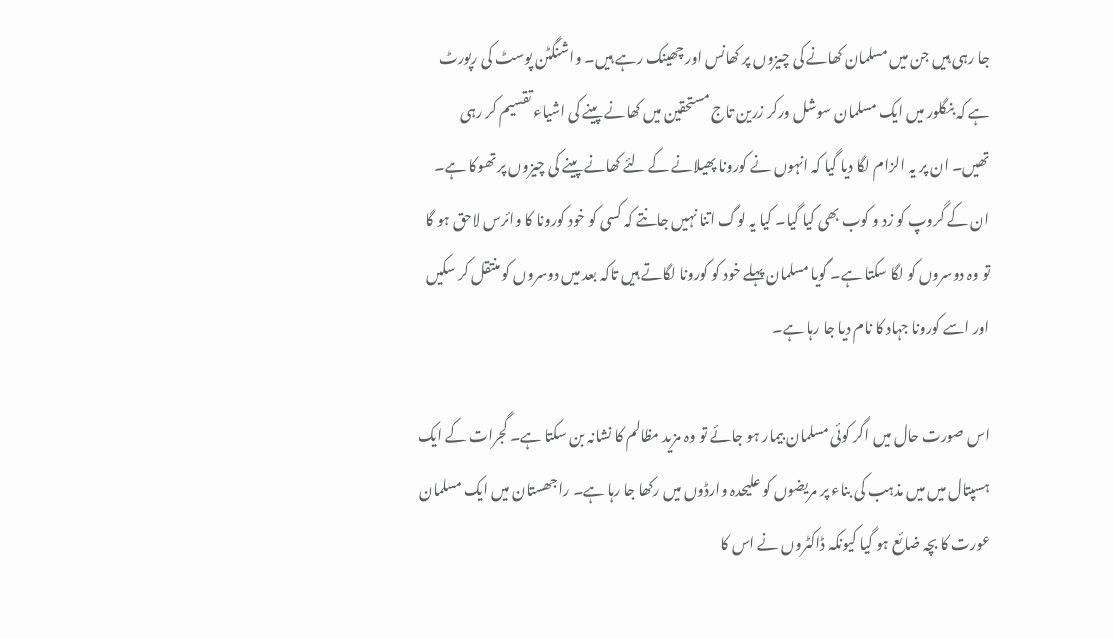جا رہی ہیں جن میں مسلمان کھانے کی چیزوں پر کھانس اور چھینک رہے ہیں۔ واشنگٹن پوسٹ کی رپورٹ ہے کہ بنگلور میں ایک مسلمان سوشل ورکر زرین تاج مستحقین میں کھانے پینے کی اشیاء تقسیم کر رہی تھیں۔ ان پر یہ الزام لگا دیا گیا کہ انہوں نے کورونا پھیلانے کے لئے کھانے پینے کی چیزوں پر تھوکا ہے۔ ان کے گروپ کو زد و کوب بھی کیا گیا۔ کیا یہ لوگ اتنا نہیں جانتے کہ کسی کو خود کورونا کا وائرس لاحق ہو گا تو وہ دوسروں کو لگا سکتا ہے۔ گویا مسلمان پہلے خود کو کورونا لگاتے ہیں تاکہ بعد میں دوسروں کو منتقل کر سکیں اور اسے کورونا جہاد کا نام دیا جا رہا ہے۔

اس صورت حال میں اگر کوئی مسلمان بیمار ہو جائے تو وہ مزید مظالم کا نشانہ بن سکتا ہے۔ گجرات کے ایک ہسپتال میں میں مذہب کی بناء پر مریضوں کو علیحدہ وارڈوں میں رکھا جا رہا ہے۔ راجھستان میں ایک مسلمان عورت کا بچہ ضائع ہو گیا کیونکہ ڈاکٹروں نے اس کا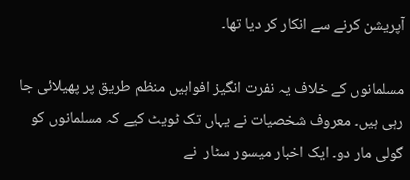آپریشن کرنے سے انکار کر دیا تھا۔

مسلمانوں کے خلاف یہ نفرت انگیز افواہیں منظم طریق پر پھیلائی جا رہی ہیں۔ معروف شخصیات نے یہاں تک ٹویٹ کیے کہ مسلمانوں کو گولی مار دو۔ ایک اخبار میسور سٹار  نے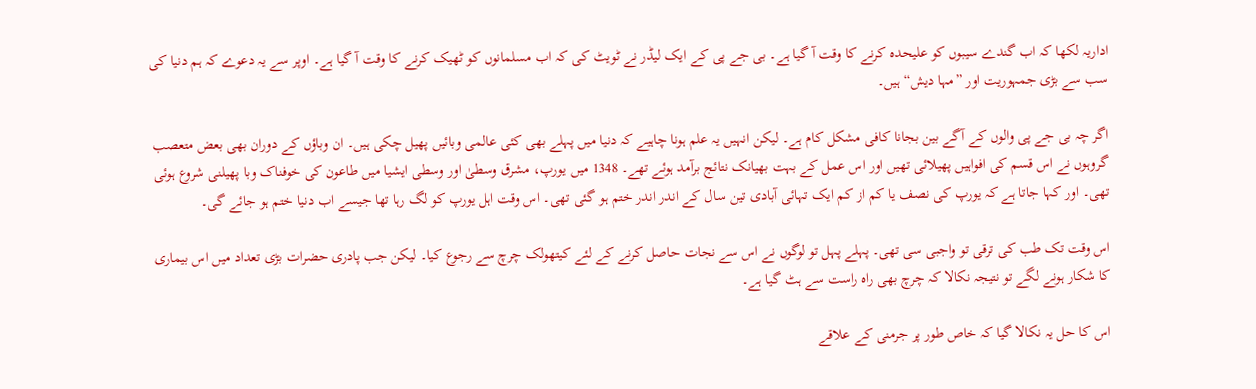اداریہ لکھا کہ اب گندے سیبوں کو علیحدہ کرنے کا وقت آ گیا ہے۔ بی جے پی کے ایک لیڈر نے ٹویٹ کی کہ اب مسلمانوں کو ٹھیک کرنے کا وقت آ گیا ہے۔ اوپر سے یہ دعوے کہ ہم دنیا کی سب سے بڑی جمہوریت اور ”مہا دیش“ ہیں۔

اگر چہ بی جے پی والوں کے آگے بین بجانا کافی مشکل کام ہے۔ لیکن انہیں یہ علم ہونا چاہیے کہ دنیا میں پہلے بھی کئی عالمی وبائیں پھیل چکی ہیں۔ ان وباؤں کے دوران بھی بعض متعصب گروہوں نے اس قسم کی افواہیں پھیلائی تھیں اور اس عمل کے بہت بھیانک نتائج برآمد ہوئے تھے۔ 1348 میں یورپ، مشرق وسطیٰ اور وسطی ایشیا میں طاعون کی خوفناک وبا پھیلنی شروع ہوئی تھی۔ اور کہا جاتا ہے کہ یورپ کی نصف یا کم از کم ایک تہائی آبادی تین سال کے اندر اندر ختم ہو گئی تھی۔ اس وقت اہل یورپ کو لگ رہا تھا جیسے اب دنیا ختم ہو جائے گی۔

اس وقت تک طب کی ترقی تو واجبی سی تھی۔ پہلے پہل تو لوگوں نے اس سے نجات حاصل کرنے کے لئے کیتھولک چرچ سے رجوع کیا۔ لیکن جب پادری حضرات بڑی تعداد میں اس بیماری کا شکار ہونے لگے تو نتیجہ نکالا کہ چرچ بھی راہ راست سے ہٹ گیا ہے۔

اس کا حل یہ نکالا گیا کہ خاص طور پر جرمنی کے علاقے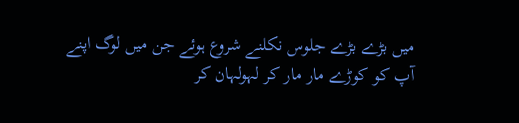میں بڑے بڑے جلوس نکلنے شروع ہوئے جن میں لوگ اپنے آپ کو کوڑے مار مار کر لہولہان کر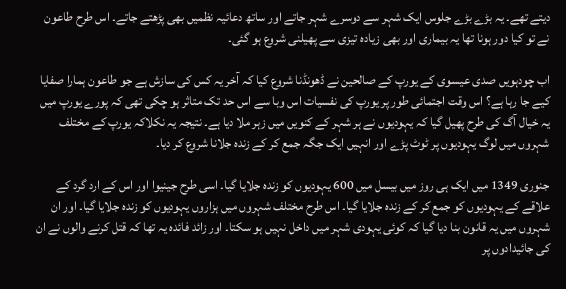دیتے تھے۔ یہ بڑے بڑے جلوس ایک شہر سے دوسرے شہر جاتے اور ساتھ دعائیہ نظمیں بھی پڑھتے جاتے۔ اس طرح طاعون نے تو کیا دور ہونا تھا یہ بیماری اور بھی زیادہ تیزی سے پھیلنی شروع ہو گئی۔

اب چودہویں صدی عیسوی کے یورپ کے صالحین نے ڈھونڈنا شروع کیا کہ آخر یہ کس کی سازش ہے جو طاعون ہمارا صفایا کیے جا رہا ہے؟ اس وقت اجتمائی طور پر یورپ کی نفسیات اس وبا سے اس حد تک متاثر ہو چکی تھی کہ پورے یورپ میں یہ خیال آگ کی طرح پھیل گیا کہ یہودیوں نے ہر شہر کے کنویں میں زہر ملا دیا ہے۔ نتیجہ یہ نکلاکہ یورپ کے مختلف شہروں میں لوگ یہودیوں پر ٹوٹ پڑے اور انہیں ایک جگہ جمع کر کے زندہ جلانا شروع کر دیا۔

جنوری 1349 میں ایک ہی روز میں بیسل میں 600 یہودیوں کو زندہ جلایا گیا۔ اسی طرح جینیوا اور اس کے ارد گرد کے علاقے کے یہودیوں کو جمع کر کے زندہ جلایا گیا۔ اس طرح مختلف شہروں میں ہزاروں یہودیوں کو زندہ جلایا گیا۔ اور ان شہروں میں یہ قانون بنا دیا گیا کہ کوئی یہودی شہر میں داخل نہیں ہو سکتا۔ اور زائد فائدہ یہ تھا کہ قتل کرنے والوں نے ان کی جائیدادوں پر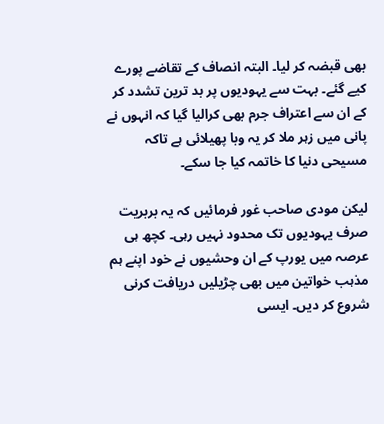بھی قبضہ کر لیا۔ البتہ انصاف کے تقاضے پورے کیے گئے۔ بہت سے یہودیوں پر بد ترین تشدد کر کے ان سے اعتراف جرم بھی کرالیا گیا کہ انہوں نے پانی میں زہر ملا کر یہ وبا پھیلائی ہے تاکہ مسیحی دنیا کا خاتمہ کیا جا سکے۔

لیکن مودی صاحب غور فرمائیں کہ یہ بربریت صرف یہودیوں تک محدود نہیں رہی۔ کچھ ہی عرصہ میں یورپ کے ان وحشیوں نے خود اپنے ہم مذہب خواتین میں بھی چڑیلیں دریافت کرنی شروع کر دیں۔ ایسی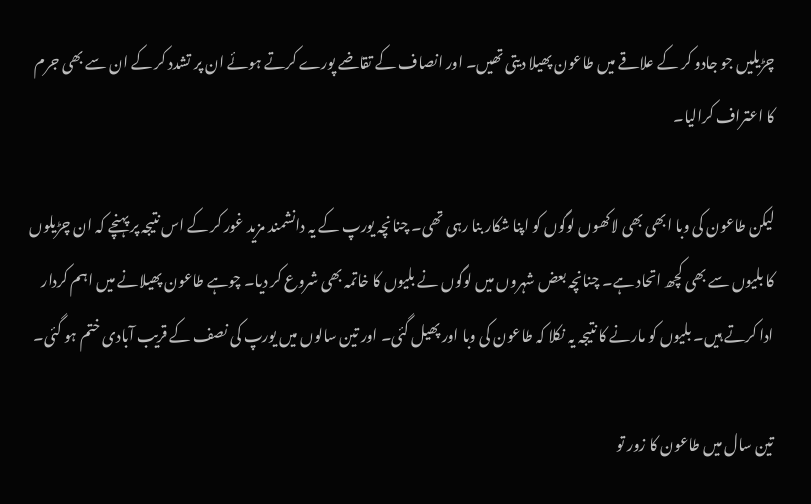چڑیلیں جو جادو کر کے علاقے میں طاعون پھیلا دیتی تھیں۔ اور انصاف کے تقاضے پورے کرتے ہوئے ان پر تشدد کر کے ان سے بھی جرم کا اعتراف کرالیا۔

لیکن طاعون کی وبا ابھی بھی لاکھوں لوگوں کو اپنا شکار بنا رہی تھی۔ چنانچہ یورپ کے یہ دانشمند مزید غور کر کے اس نتیجہ پر پہنچے کہ ان چڑیلوں کا بلیوں سے بھی کچھ اتحاد ہے۔ چنانچہ بعض شہروں میں لوگوں نے بلیوں کا خاتمہ بھی شروع کر دیا۔ چوہے طاعون پھیلانے میں اہم کردار ادا کرتے ہیں۔ بلیوں کو مارنے کا نتیجہ یہ نکلا کہ طاعون کی وبا اور پھیل گئی۔ اور تین سالوں میں یورپ کی نصف کے قریب آبادی ختم ہو گئی۔

تین سال میں طاعون کا زور تو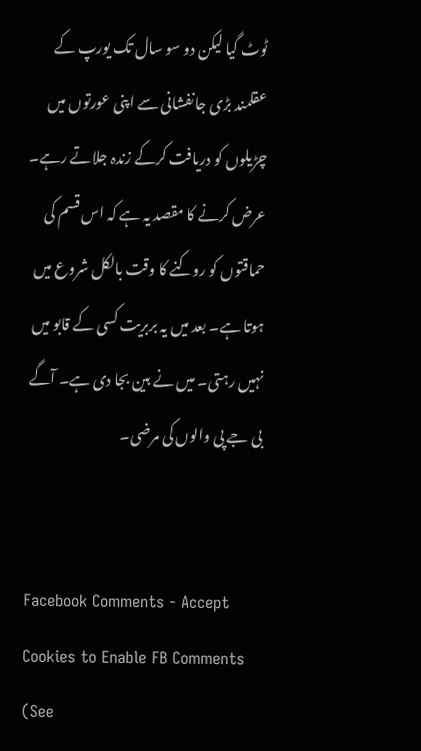ٹوٹ گیا لیکن دو سو سال تک یورپ کے عقلمند بڑی جانفشانی سے اپنی عورتوں میں چڑیلوں کو دریافت کرکے زندہ جلاتے رہے۔ عرض کرنے کا مقصد یہ ہے کہ اس قسم کی حماقتوں کو روکنے کا وقت بالکل شروع میں ہوتا ہے۔ بعد میں یہ بربریت کسی کے قابو میں نہیں رہتی۔ میں نے بین بجا دی ہے۔ آگے بی جے پی والوں کی مرضی۔


Facebook Comments - Accept Cookies to Enable FB Comments (See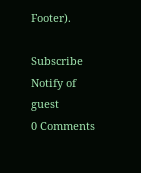Footer).

Subscribe
Notify of
guest
0 Comments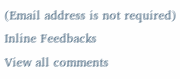(Email address is not required)
Inline Feedbacks
View all comments